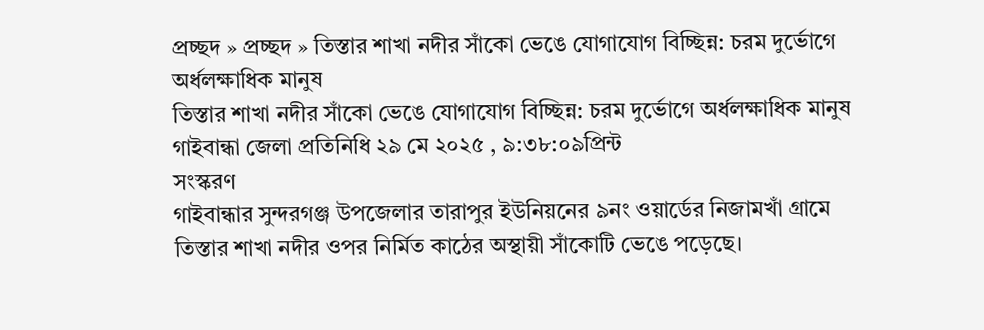প্রচ্ছদ » প্রচ্ছদ » তিস্তার শাখা নদীর সাঁকো ভেঙে যোগাযোগ বিচ্ছিন্ন: চরম দুর্ভোগে অর্ধলক্ষাধিক মানুষ
তিস্তার শাখা নদীর সাঁকো ভেঙে যোগাযোগ বিচ্ছিন্ন: চরম দুর্ভোগে অর্ধলক্ষাধিক মানুষ
গাইবান্ধা জেলা প্রতিনিধি ২৯ মে ২০২৫ , ৯:৩৮:০৯প্রিন্ট
সংস্করণ
গাইবান্ধার সুন্দরগঞ্জ উপজেলার তারাপুর ইউনিয়নের ৯নং ওয়ার্ডের নিজামখাঁ গ্রামে তিস্তার শাখা নদীর ওপর নির্মিত কাঠের অস্থায়ী সাঁকোটি ভেঙে পড়েছে।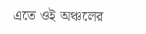এতে ওই অঞ্চলের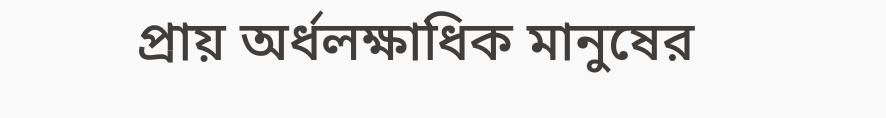প্রায় অর্ধলক্ষাধিক মানুষের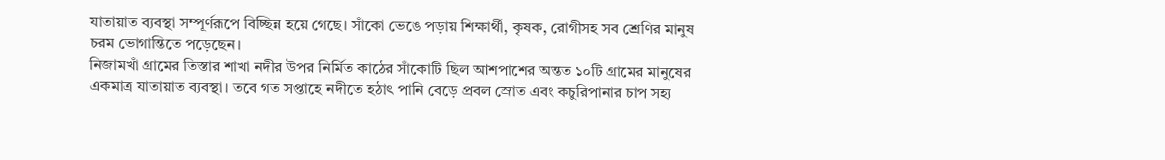যাতায়াত ব্যবস্থা সম্পূর্ণরূপে বিচ্ছিন্ন হয়ে গেছে। সাঁকো ভেঙে পড়ায় শিক্ষার্থী, কৃষক, রোগীসহ সব শ্রেণির মানুষ চরম ভোগান্তিতে পড়েছেন।
নিজামখাঁ গ্রামের তিস্তার শাখা নদীর উপর নির্মিত কাঠের সাঁকোটি ছিল আশপাশের অন্তত ১০টি গ্রামের মানুষের একমাত্র যাতায়াত ব্যবস্থা। তবে গত সপ্তাহে নদীতে হঠাৎ পানি বেড়ে প্রবল স্রোত এবং কচুরিপানার চাপ সহ্য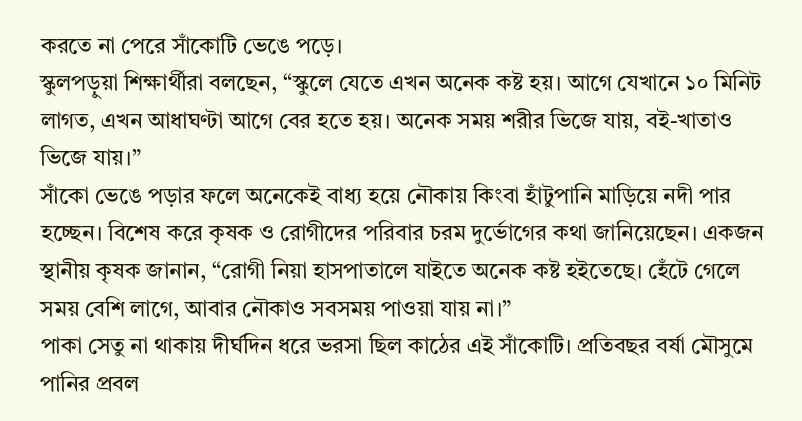করতে না পেরে সাঁকোটি ভেঙে পড়ে।
স্কুলপড়ুয়া শিক্ষার্থীরা বলছেন, “স্কুলে যেতে এখন অনেক কষ্ট হয়। আগে যেখানে ১০ মিনিট লাগত, এখন আধাঘণ্টা আগে বের হতে হয়। অনেক সময় শরীর ভিজে যায়, বই-খাতাও ভিজে যায়।”
সাঁকো ভেঙে পড়ার ফলে অনেকেই বাধ্য হয়ে নৌকায় কিংবা হাঁটুপানি মাড়িয়ে নদী পার হচ্ছেন। বিশেষ করে কৃষক ও রোগীদের পরিবার চরম দুর্ভোগের কথা জানিয়েছেন। একজন স্থানীয় কৃষক জানান, “রোগী নিয়া হাসপাতালে যাইতে অনেক কষ্ট হইতেছে। হেঁটে গেলে সময় বেশি লাগে, আবার নৌকাও সবসময় পাওয়া যায় না।”
পাকা সেতু না থাকায় দীর্ঘদিন ধরে ভরসা ছিল কাঠের এই সাঁকোটি। প্রতিবছর বর্ষা মৌসুমে পানির প্রবল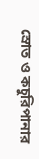স্রোত ও কচুরিপানার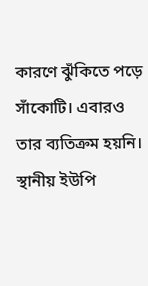কারণে ঝুঁকিতে পড়ে সাঁকোটি। এবারও তার ব্যতিক্রম হয়নি।
স্থানীয় ইউপি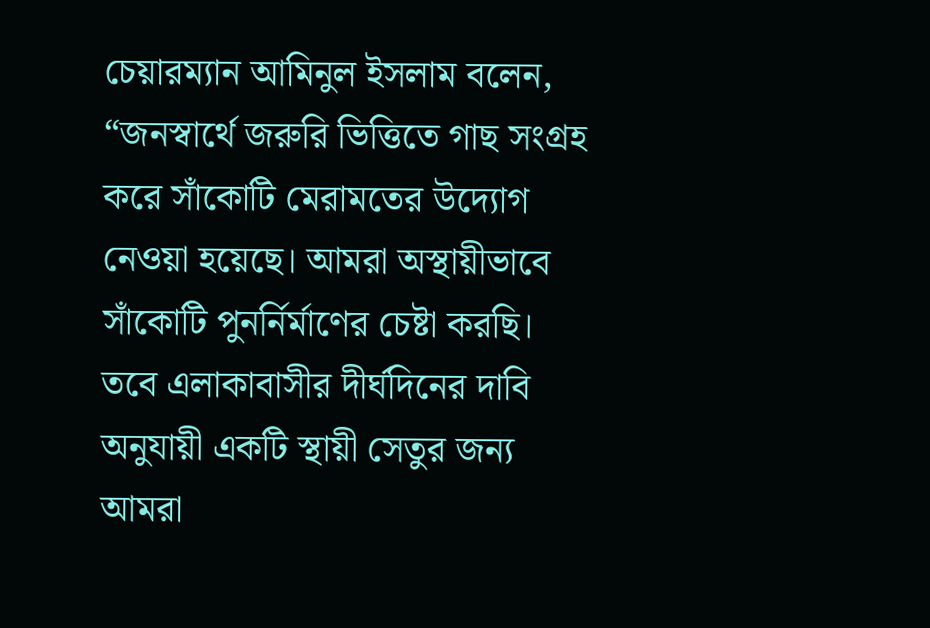চেয়ারম্যান আমিনুল ইসলাম বলেন, “জনস্বার্থে জরুরি ভিত্তিতে গাছ সংগ্রহ করে সাঁকোটি মেরামতের উদ্যোগ নেওয়া হয়েছে। আমরা অস্থায়ীভাবে সাঁকোটি পুনর্নির্মাণের চেষ্টা করছি। তবে এলাকাবাসীর দীর্ঘদিনের দাবি অনুযায়ী একটি স্থায়ী সেতুর জন্য আমরা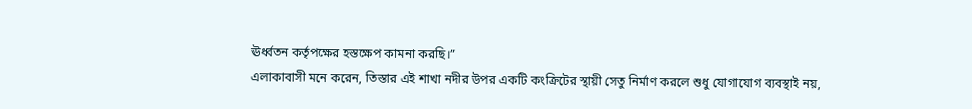ঊর্ধ্বতন কর্তৃপক্ষের হস্তক্ষেপ কামনা করছি।”
এলাকাবাসী মনে করেন, তিস্তার এই শাখা নদীর উপর একটি কংক্রিটের স্থায়ী সেতু নির্মাণ করলে শুধু যোগাযোগ ব্যবস্থাই নয়,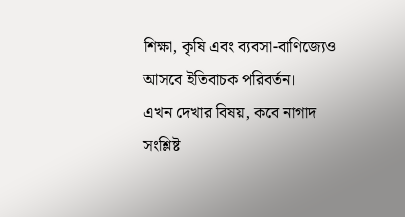শিক্ষা, কৃষি এবং ব্যবসা-বাণিজ্যেও আসবে ইতিবাচক পরিবর্তন।
এখন দেখার বিষয়, কবে নাগাদ সংশ্লিষ্ট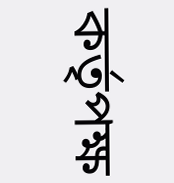কর্তৃপক্ষ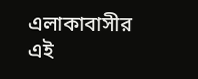এলাকাবাসীর এই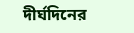দীর্ঘদিনের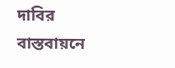দাবির বাস্তবায়নে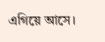এগিয়ে আসে।